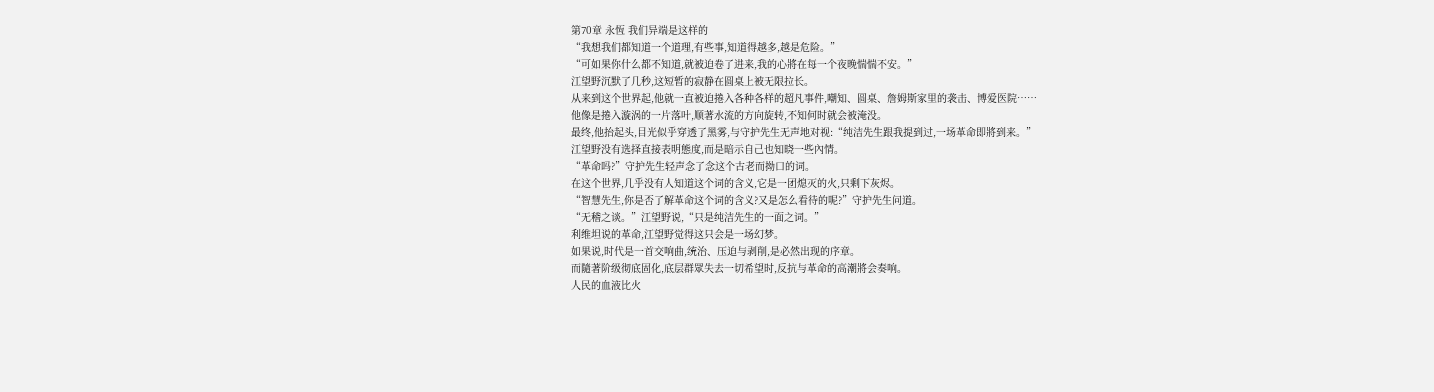第70章 永恆 我们异端是这样的
“我想我们都知道一个道理,有些事,知道得越多,越是危险。”
“可如果你什么都不知道,就被迫卷了进来,我的心將在每一个夜晚惴惴不安。”
江望野沉默了几秒,这短暂的寂静在圆桌上被无限拉长。
从来到这个世界起,他就一直被迫捲入各种各样的超凡事件,嘲知、圆桌、詹姆斯家里的袭击、博爱医院……
他像是捲入漩涡的一片落叶,顺著水流的方向旋转,不知何时就会被淹没。
最终,他抬起头,目光似乎穿透了黑雾,与守护先生无声地对视:“纯洁先生跟我提到过,一场革命即將到来。”
江望野没有选择直接表明態度,而是暗示自己也知晓一些內情。
“革命吗?”守护先生轻声念了念这个古老而拗口的词。
在这个世界,几乎没有人知道这个词的含义,它是一团熄灭的火,只剩下灰烬。
“智慧先生,你是否了解革命这个词的含义?又是怎么看待的呢?”守护先生问道。
“无稽之谈。”江望野说,“只是纯洁先生的一面之词。”
利维坦说的革命,江望野觉得这只会是一场幻梦。
如果说,时代是一首交响曲,统治、压迫与剥削,是必然出现的序章。
而隨著阶级彻底固化,底层群眾失去一切希望时,反抗与革命的高潮將会奏响。
人民的血液比火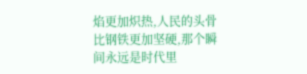焰更加炽热,人民的头骨比钢铁更加坚硬,那个瞬间永远是时代里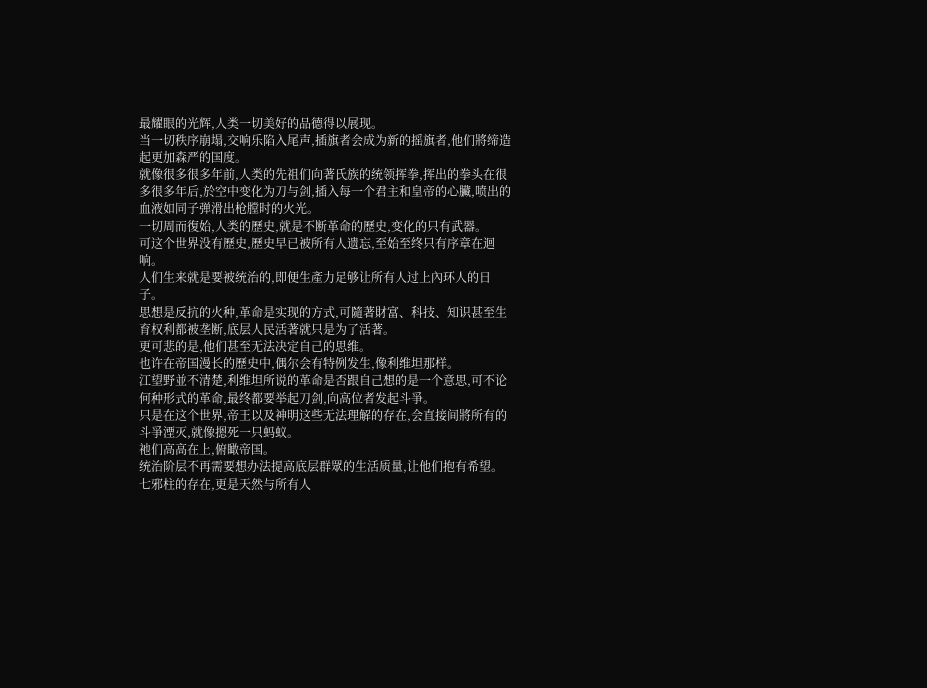最耀眼的光辉,人类一切美好的品德得以展现。
当一切秩序崩塌,交响乐陷入尾声,插旗者会成为新的摇旗者,他们將缔造起更加森严的国度。
就像很多很多年前,人类的先祖们向著氏族的统领挥拳,挥出的拳头在很多很多年后,於空中变化为刀与剑,插入每一个君主和皇帝的心臟,喷出的血液如同子弹滑出枪膛时的火光。
一切周而復始,人类的歷史,就是不断革命的歷史,变化的只有武器。
可这个世界没有歷史,歷史早已被所有人遗忘,至始至终只有序章在迴响。
人们生来就是要被统治的,即便生產力足够让所有人过上內环人的日子。
思想是反抗的火种,革命是实现的方式,可隨著財富、科技、知识甚至生育权利都被垄断,底层人民活著就只是为了活著。
更可悲的是,他们甚至无法决定自己的思维。
也许在帝国漫长的歷史中,偶尔会有特例发生,像利维坦那样。
江望野並不清楚,利维坦所说的革命是否跟自己想的是一个意思,可不论何种形式的革命,最终都要举起刀剑,向高位者发起斗爭。
只是在这个世界,帝王以及神明这些无法理解的存在,会直接间將所有的斗爭湮灭,就像摁死一只蚂蚁。
祂们高高在上,俯瞰帝国。
统治阶层不再需要想办法提高底层群眾的生活质量,让他们抱有希望。
七邪柱的存在,更是天然与所有人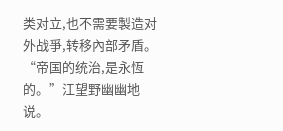类对立,也不需要製造对外战爭,转移內部矛盾。
“帝国的统治,是永恆的。”江望野幽幽地说。